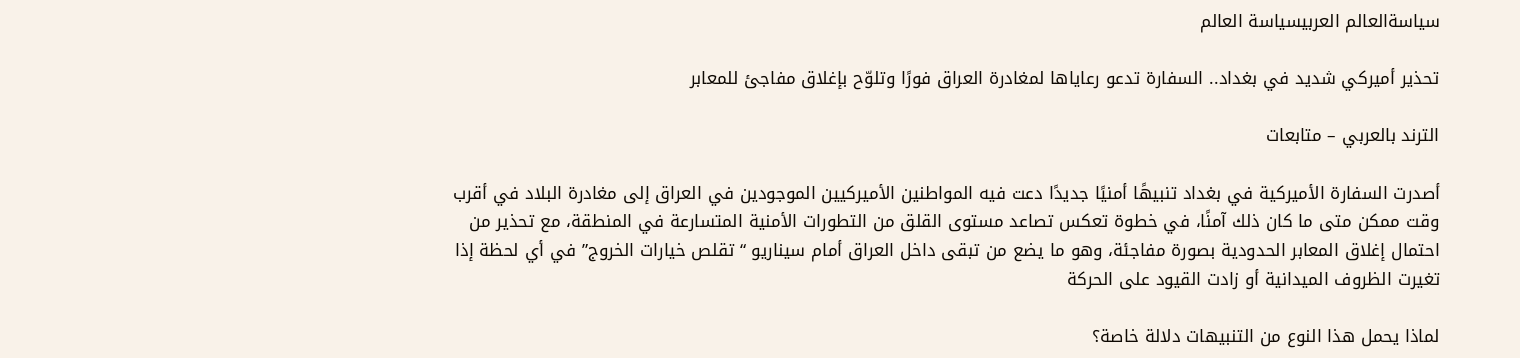سياسةالعالم العربيسياسة العالم

تحذير أميركي شديد في بغداد.. السفارة تدعو رعاياها لمغادرة العراق فورًا وتلوّح بإغلاق مفاجئ للمعابر

الترند بالعربي – متابعات

أصدرت السفارة الأميركية في بغداد تنبيهًا أمنيًا جديدًا دعت فيه المواطنين الأميركيين الموجودين في العراق إلى مغادرة البلاد في أقرب وقت ممكن متى ما كان ذلك آمنًا، في خطوة تعكس تصاعد مستوى القلق من التطورات الأمنية المتسارعة في المنطقة، مع تحذير من احتمال إغلاق المعابر الحدودية بصورة مفاجئة، وهو ما يضع من تبقى داخل العراق أمام سيناريو “تقلص خيارات الخروج” في أي لحظة إذا تغيرت الظروف الميدانية أو زادت القيود على الحركة

لماذا يحمل هذا النوع من التنبيهات دلالة خاصة؟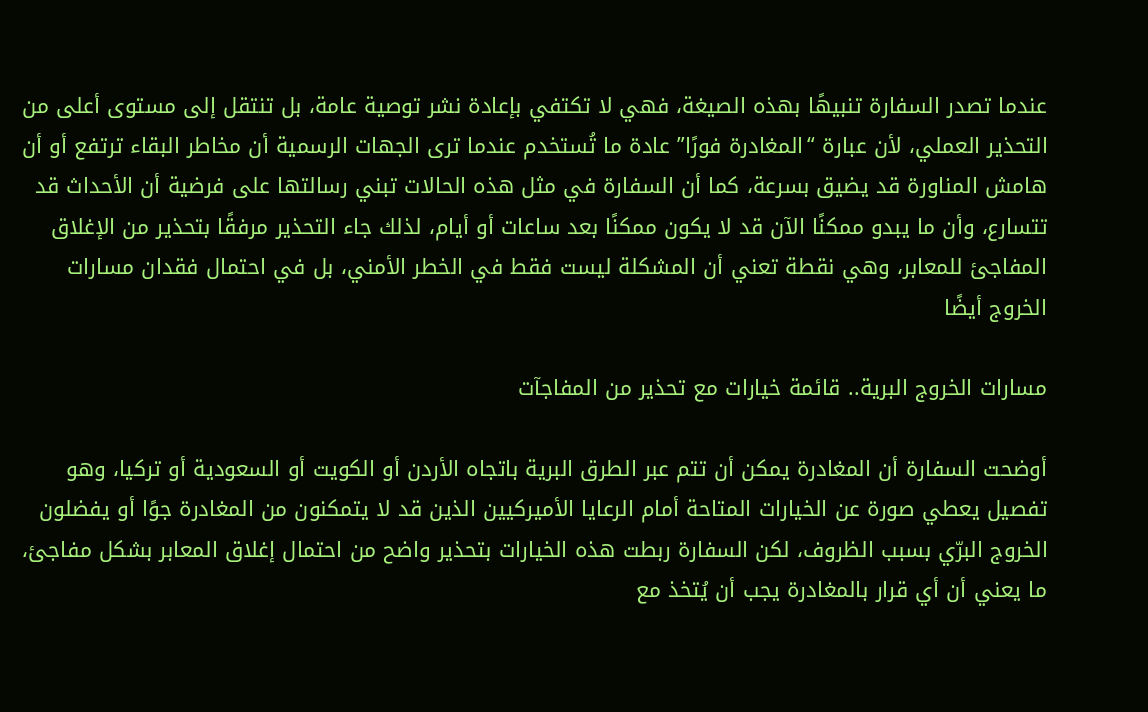عندما تصدر السفارة تنبيهًا بهذه الصيغة، فهي لا تكتفي بإعادة نشر توصية عامة، بل تنتقل إلى مستوى أعلى من التحذير العملي، لأن عبارة “المغادرة فورًا” عادة ما تُستخدم عندما ترى الجهات الرسمية أن مخاطر البقاء ترتفع أو أن هامش المناورة قد يضيق بسرعة، كما أن السفارة في مثل هذه الحالات تبني رسالتها على فرضية أن الأحداث قد تتسارع، وأن ما يبدو ممكنًا الآن قد لا يكون ممكنًا بعد ساعات أو أيام، لذلك جاء التحذير مرفقًا بتحذير من الإغلاق المفاجئ للمعابر، وهي نقطة تعني أن المشكلة ليست فقط في الخطر الأمني، بل في احتمال فقدان مسارات الخروج أيضًا

مسارات الخروج البرية.. قائمة خيارات مع تحذير من المفاجآت

أوضحت السفارة أن المغادرة يمكن أن تتم عبر الطرق البرية باتجاه الأردن أو الكويت أو السعودية أو تركيا، وهو تفصيل يعطي صورة عن الخيارات المتاحة أمام الرعايا الأميركيين الذين قد لا يتمكنون من المغادرة جوًا أو يفضلون الخروج البرّي بسبب الظروف، لكن السفارة ربطت هذه الخيارات بتحذير واضح من احتمال إغلاق المعابر بشكل مفاجئ، ما يعني أن أي قرار بالمغادرة يجب أن يُتخذ مع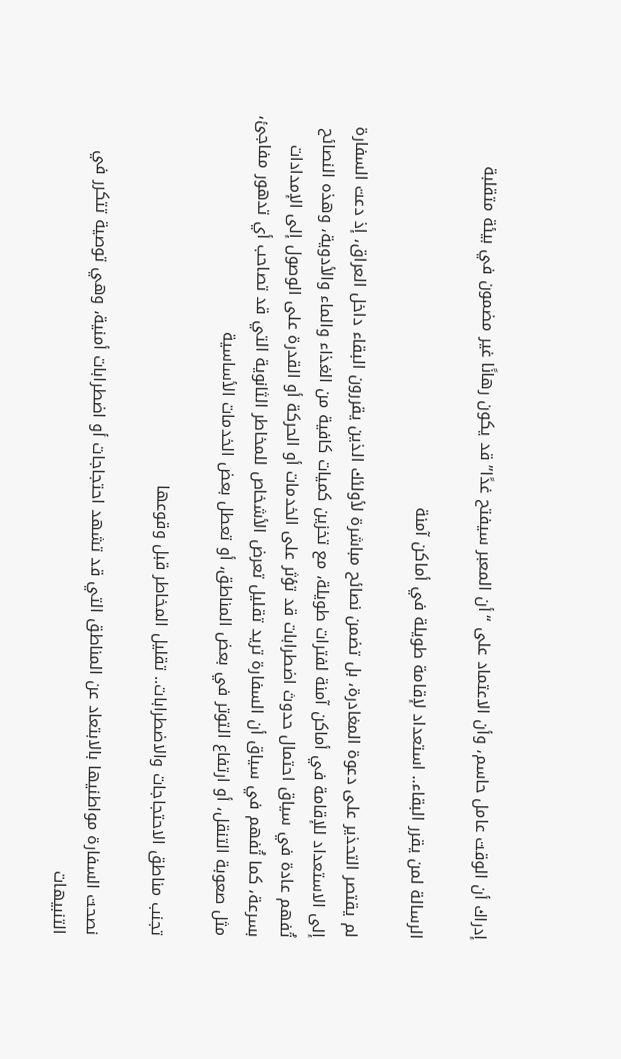إدراك أن الوقت عامل حاسم، وأن الاعتماد على “أن المعبر سيفتح غدًا” قد يكون رهانًا غير مضمون في بيئة متقلبة

الرسالة لمن يقرر البقاء.. استعداد لإقامة طويلة في أماكن آمنة

لم يقتصر التحذير على دعوة المغادرة، بل تضمن نصائح مباشرة لأولئك الذين يقررون البقاء داخل العراق، إذ دعت السفارة إلى الاستعداد للإقامة في أماكن آمنة لفترات طويلة، مع تخزين كميات كافية من الغذاء والماء والأدوية، وهذه النصائح تُفهم عادة في سياق احتمال حدوث اضطرابات قد تؤثر على الخدمات أو الحركة أو القدرة على الوصول إلى الإمدادات بسرعة، كما تُفهم في سياق أن السفارة تريد تقليل تعرض الأشخاص للمخاطر الثانوية التي قد تصاحب أي تدهور مفاجئ، مثل صعوبة التنقل، أو ارتفاع التوتر في بعض المناطق، أو تعطل بعض الخدمات الأساسية

تجنب مناطق الاحتجاجات والاضطرابات.. تقليل المخاطر قبل وقوعها

نصحت السفارة مواطنيها بالابتعاد عن المناطق التي قد تشهد احتجاجات أو اضطرابات أمنية، وهي توصية تتكرر في التنبيهات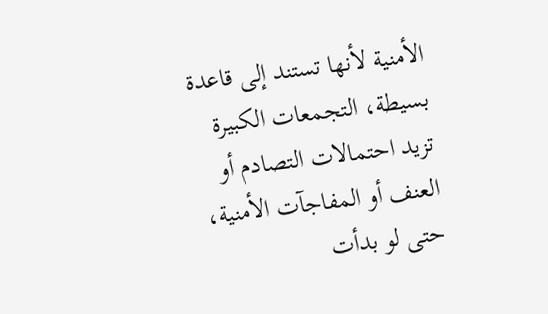الأمنية لأنها تستند إلى قاعدة بسيطة، التجمعات الكبيرة تزيد احتمالات التصادم أو العنف أو المفاجآت الأمنية، حتى لو بدأت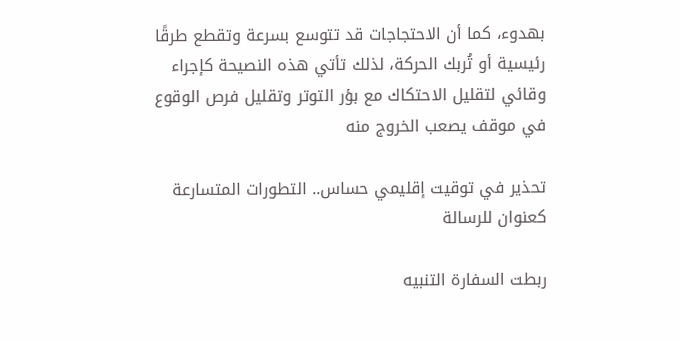بهدوء، كما أن الاحتجاجات قد تتوسع بسرعة وتقطع طرقًا رئيسية أو تُربك الحركة، لذلك تأتي هذه النصيحة كإجراء وقائي لتقليل الاحتكاك مع بؤر التوتر وتقليل فرص الوقوع في موقف يصعب الخروج منه

تحذير في توقيت إقليمي حساس.. التطورات المتسارعة كعنوان للرسالة

ربطت السفارة التنبيه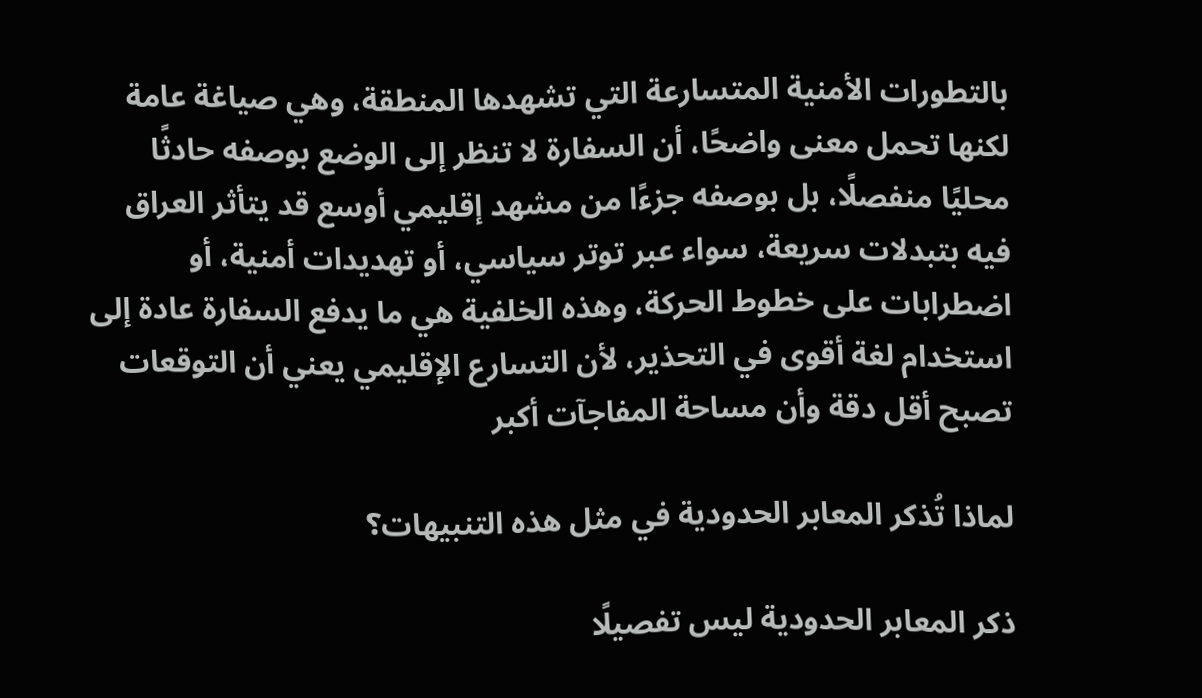بالتطورات الأمنية المتسارعة التي تشهدها المنطقة، وهي صياغة عامة لكنها تحمل معنى واضحًا، أن السفارة لا تنظر إلى الوضع بوصفه حادثًا محليًا منفصلًا، بل بوصفه جزءًا من مشهد إقليمي أوسع قد يتأثر العراق فيه بتبدلات سريعة، سواء عبر توتر سياسي، أو تهديدات أمنية، أو اضطرابات على خطوط الحركة، وهذه الخلفية هي ما يدفع السفارة عادة إلى استخدام لغة أقوى في التحذير، لأن التسارع الإقليمي يعني أن التوقعات تصبح أقل دقة وأن مساحة المفاجآت أكبر

لماذا تُذكر المعابر الحدودية في مثل هذه التنبيهات؟

ذكر المعابر الحدودية ليس تفصيلًا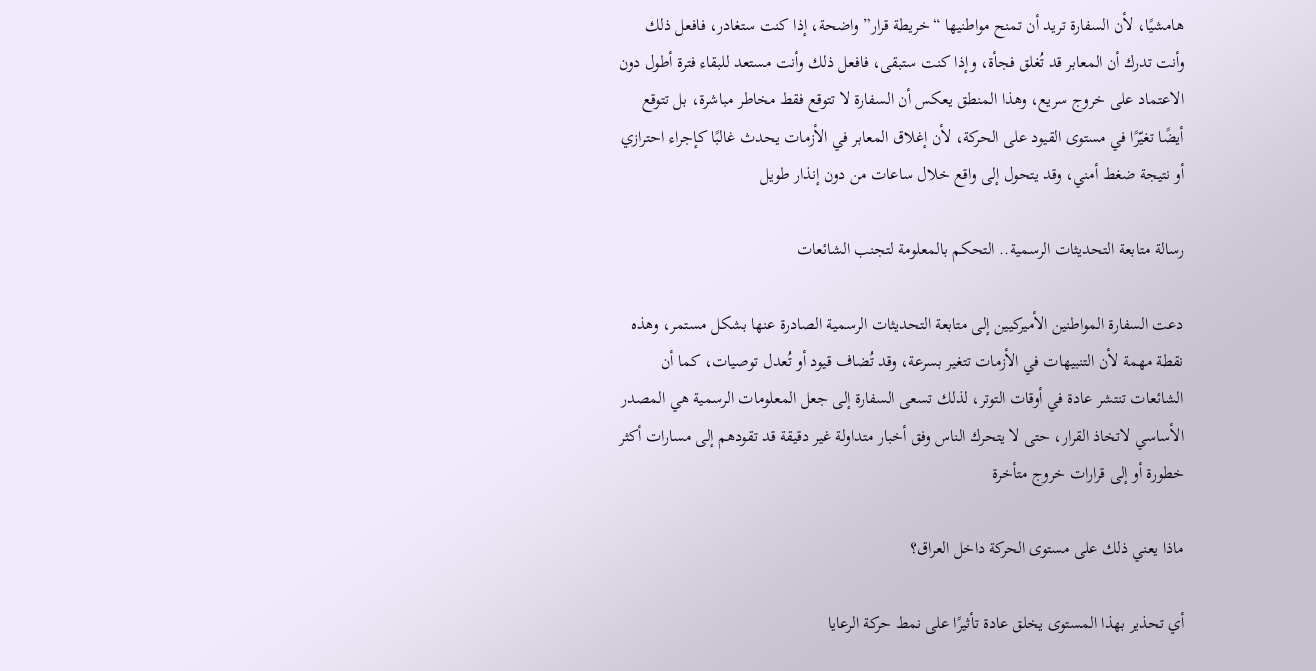هامشيًا، لأن السفارة تريد أن تمنح مواطنيها “خريطة قرار” واضحة، إذا كنت ستغادر، فافعل ذلك وأنت تدرك أن المعابر قد تُغلق فجأة، وإذا كنت ستبقى، فافعل ذلك وأنت مستعد للبقاء فترة أطول دون الاعتماد على خروج سريع، وهذا المنطق يعكس أن السفارة لا تتوقع فقط مخاطر مباشرة، بل تتوقع أيضًا تغيّرًا في مستوى القيود على الحركة، لأن إغلاق المعابر في الأزمات يحدث غالبًا كإجراء احترازي أو نتيجة ضغط أمني، وقد يتحول إلى واقع خلال ساعات من دون إنذار طويل

رسالة متابعة التحديثات الرسمية.. التحكم بالمعلومة لتجنب الشائعات

دعت السفارة المواطنين الأميركيين إلى متابعة التحديثات الرسمية الصادرة عنها بشكل مستمر، وهذه نقطة مهمة لأن التنبيهات في الأزمات تتغير بسرعة، وقد تُضاف قيود أو تُعدل توصيات، كما أن الشائعات تنتشر عادة في أوقات التوتر، لذلك تسعى السفارة إلى جعل المعلومات الرسمية هي المصدر الأساسي لاتخاذ القرار، حتى لا يتحرك الناس وفق أخبار متداولة غير دقيقة قد تقودهم إلى مسارات أكثر خطورة أو إلى قرارات خروج متأخرة

ماذا يعني ذلك على مستوى الحركة داخل العراق؟

أي تحذير بهذا المستوى يخلق عادة تأثيرًا على نمط حركة الرعايا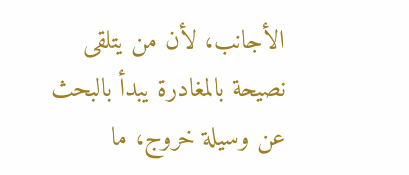الأجانب، لأن من يتلقى نصيحة بالمغادرة يبدأ بالبحث عن وسيلة خروج، ما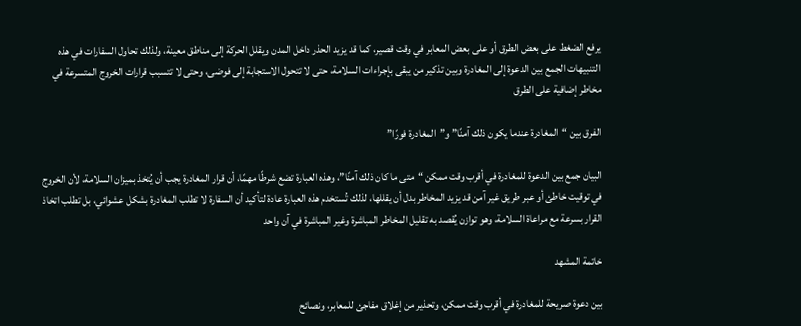يرفع الضغط على بعض الطرق أو على بعض المعابر في وقت قصير، كما قد يزيد الحذر داخل المدن ويقلل الحركة إلى مناطق معينة، ولذلك تحاول السفارات في هذه التنبيهات الجمع بين الدعوة إلى المغادرة وبين تذكير من يبقى بإجراءات السلامة، حتى لا تتحول الاستجابة إلى فوضى، وحتى لا تتسبب قرارات الخروج المتسرعة في مخاطر إضافية على الطرق

الفرق بين “المغادرة عندما يكون ذلك آمنًا” و”المغادرة فورًا”

البيان جمع بين الدعوة للمغادرة في أقرب وقت ممكن “متى ما كان ذلك آمنًا”، وهذه العبارة تضع شرطًا مهمًا، أن قرار المغادرة يجب أن يُتخذ بميزان السلامة، لأن الخروج في توقيت خاطئ أو عبر طريق غير آمن قد يزيد المخاطر بدل أن يقللها، لذلك تُستخدم هذه العبارة عادة لتأكيد أن السفارة لا تطلب المغادرة بشكل عشوائي، بل تطلب اتخاذ القرار بسرعة مع مراعاة السلامة، وهو توازن يُقصد به تقليل المخاطر المباشرة وغير المباشرة في آن واحد

خاتمة المشهد

بين دعوة صريحة للمغادرة في أقرب وقت ممكن، وتحذير من إغلاق مفاجئ للمعابر، ونصائح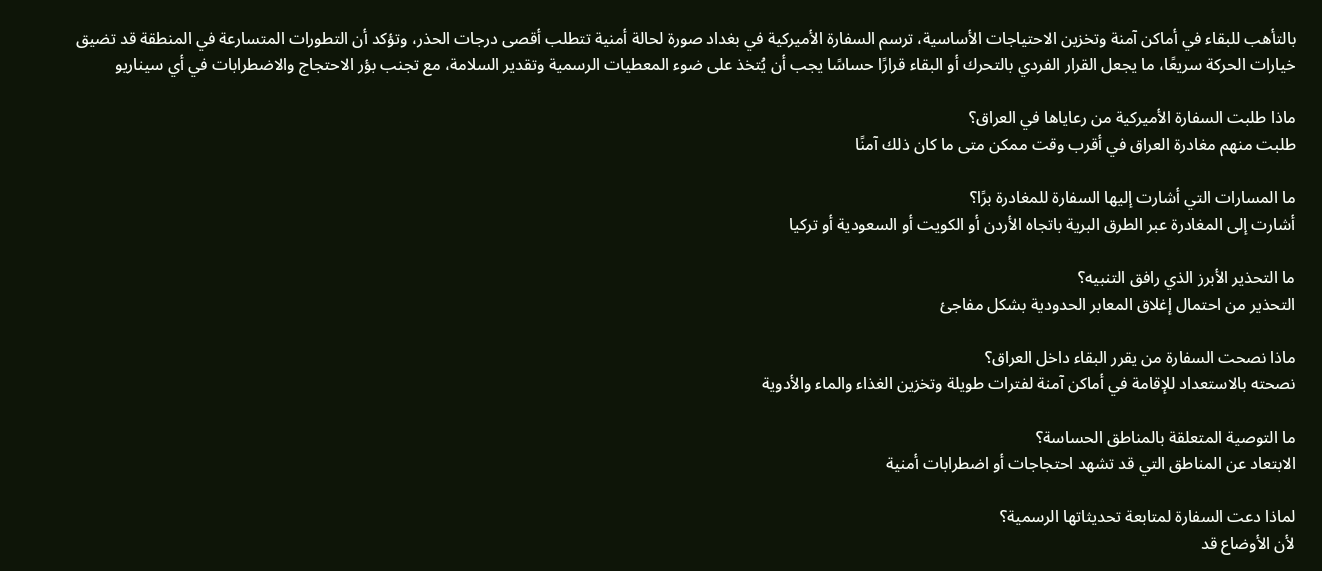بالتأهب للبقاء في أماكن آمنة وتخزين الاحتياجات الأساسية، ترسم السفارة الأميركية في بغداد صورة لحالة أمنية تتطلب أقصى درجات الحذر، وتؤكد أن التطورات المتسارعة في المنطقة قد تضيق خيارات الحركة سريعًا، ما يجعل القرار الفردي بالتحرك أو البقاء قرارًا حساسًا يجب أن يُتخذ على ضوء المعطيات الرسمية وتقدير السلامة، مع تجنب بؤر الاحتجاج والاضطرابات في أي سيناريو

ماذا طلبت السفارة الأميركية من رعاياها في العراق؟
طلبت منهم مغادرة العراق في أقرب وقت ممكن متى ما كان ذلك آمنًا

ما المسارات التي أشارت إليها السفارة للمغادرة برًا؟
أشارت إلى المغادرة عبر الطرق البرية باتجاه الأردن أو الكويت أو السعودية أو تركيا

ما التحذير الأبرز الذي رافق التنبيه؟
التحذير من احتمال إغلاق المعابر الحدودية بشكل مفاجئ

ماذا نصحت السفارة من يقرر البقاء داخل العراق؟
نصحته بالاستعداد للإقامة في أماكن آمنة لفترات طويلة وتخزين الغذاء والماء والأدوية

ما التوصية المتعلقة بالمناطق الحساسة؟
الابتعاد عن المناطق التي قد تشهد احتجاجات أو اضطرابات أمنية

لماذا دعت السفارة لمتابعة تحديثاتها الرسمية؟
لأن الأوضاع قد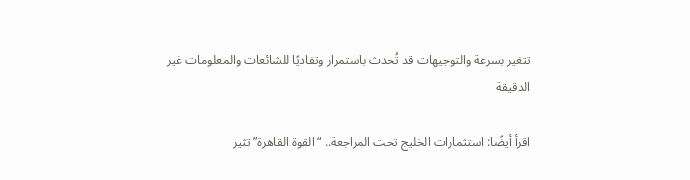تتغير بسرعة والتوجيهات قد تُحدث باستمرار وتفاديًا للشائعات والمعلومات غير الدقيقة

اقرأ أيضًا: استثمارات الخليج تحت المراجعة.. “القوة القاهرة” تثير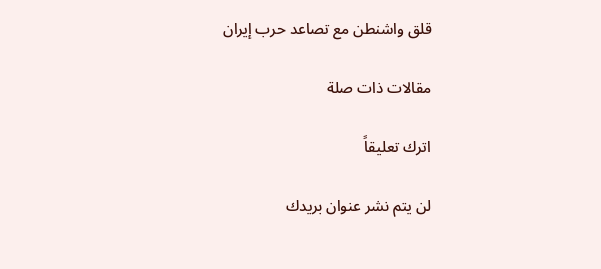قلق واشنطن مع تصاعد حرب إيران

مقالات ذات صلة

اترك تعليقاً

لن يتم نشر عنوان بريدك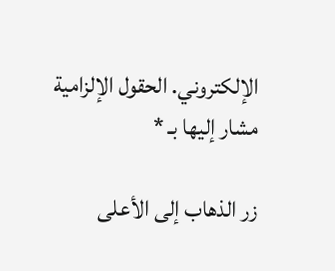الإلكتروني. الحقول الإلزامية مشار إليها بـ *

زر الذهاب إلى الأعلى